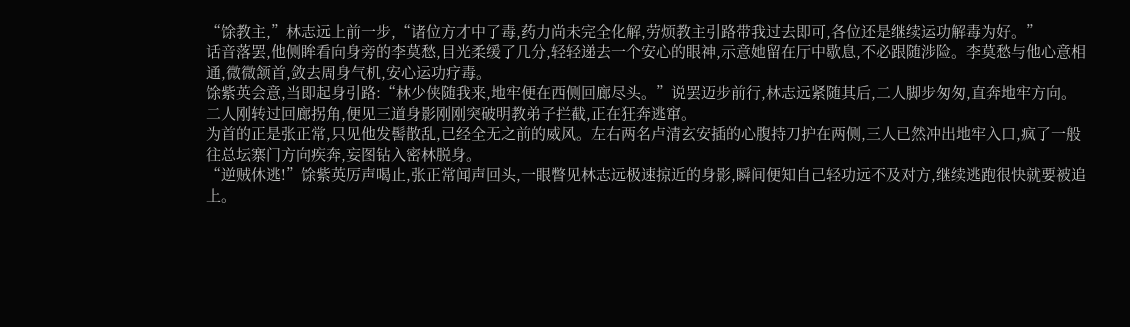“馀教主,”林志远上前一步,“诸位方才中了毒,药力尚未完全化解,劳烦教主引路带我过去即可,各位还是继续运功解毒为好。”
话音落罢,他侧眸看向身旁的李莫愁,目光柔缓了几分,轻轻递去一个安心的眼神,示意她留在厅中歇息,不必跟随涉险。李莫愁与他心意相通,微微颔首,敛去周身气机,安心运功疗毒。
馀紫英会意,当即起身引路:“林少侠随我来,地牢便在西侧回廊尽头。”说罢迈步前行,林志远紧随其后,二人脚步匆匆,直奔地牢方向。
二人刚转过回廊拐角,便见三道身影刚刚突破明教弟子拦截,正在狂奔逃窜。
为首的正是张正常,只见他发髻散乱,已经全无之前的威风。左右两名卢清玄安插的心腹持刀护在两侧,三人已然冲出地牢入口,疯了一般往总坛寨门方向疾奔,妄图钻入密林脱身。
“逆贼休逃!”馀紫英厉声喝止,张正常闻声回头,一眼瞥见林志远极速掠近的身影,瞬间便知自己轻功远不及对方,继续逃跑很快就要被追上。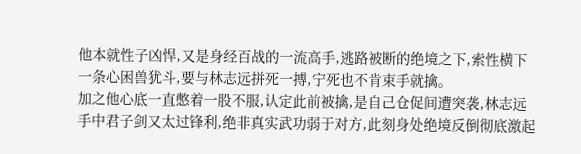他本就性子凶悍,又是身经百战的一流高手,逃路被断的绝境之下,索性横下一条心困兽犹斗,要与林志远拼死一搏,宁死也不肯束手就擒。
加之他心底一直憋着一股不服,认定此前被擒,是自己仓促间遭突袭,林志远手中君子剑又太过锋利,绝非真实武功弱于对方,此刻身处绝境反倒彻底激起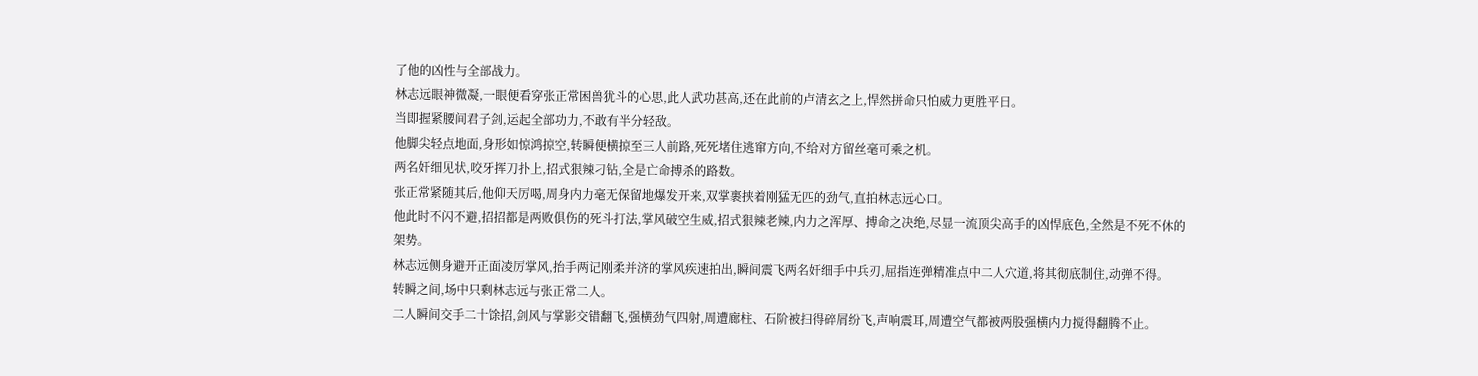了他的凶性与全部战力。
林志远眼神微凝,一眼便看穿张正常困兽犹斗的心思,此人武功甚高,还在此前的卢清玄之上,悍然拼命只怕威力更胜平日。
当即握紧腰间君子剑,运起全部功力,不敢有半分轻敌。
他脚尖轻点地面,身形如惊鸿掠空,转瞬便横掠至三人前路,死死堵住逃窜方向,不给对方留丝毫可乘之机。
两名奸细见状,咬牙挥刀扑上,招式狠辣刁钻,全是亡命搏杀的路数。
张正常紧随其后,他仰天厉喝,周身内力毫无保留地爆发开来,双掌裹挟着刚猛无匹的劲气,直拍林志远心口。
他此时不闪不避,招招都是两败俱伤的死斗打法,掌风破空生威,招式狠辣老辣,内力之浑厚、搏命之决绝,尽显一流顶尖高手的凶悍底色,全然是不死不休的架势。
林志远侧身避开正面凌厉掌风,抬手两记刚柔并济的掌风疾速拍出,瞬间震飞两名奸细手中兵刃,屈指连弹精准点中二人穴道,将其彻底制住,动弹不得。
转瞬之间,场中只剩林志远与张正常二人。
二人瞬间交手二十馀招,剑风与掌影交错翻飞,强横劲气四射,周遭廊柱、石阶被扫得碎屑纷飞,声响震耳,周遭空气都被两股强横内力搅得翻腾不止。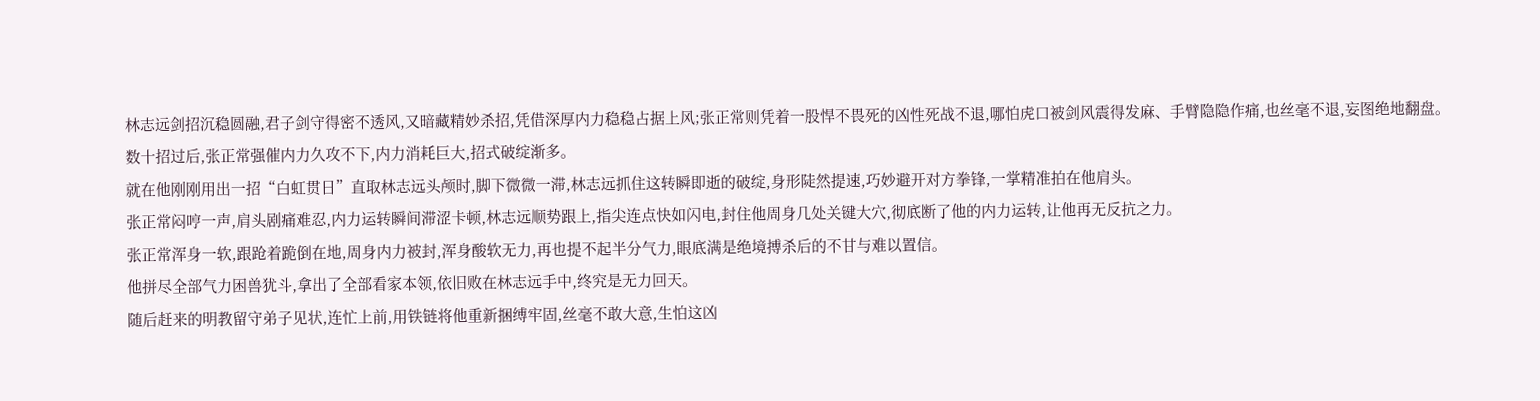林志远剑招沉稳圆融,君子剑守得密不透风,又暗藏精妙杀招,凭借深厚内力稳稳占据上风;张正常则凭着一股悍不畏死的凶性死战不退,哪怕虎口被剑风震得发麻、手臂隐隐作痛,也丝毫不退,妄图绝地翻盘。
数十招过后,张正常强催内力久攻不下,内力消耗巨大,招式破绽渐多。
就在他刚刚用出一招“白虹贯日”直取林志远头颅时,脚下微微一滞,林志远抓住这转瞬即逝的破绽,身形陡然提速,巧妙避开对方拳锋,一掌精准拍在他肩头。
张正常闷哼一声,肩头剧痛难忍,内力运转瞬间滞涩卡顿,林志远顺势跟上,指尖连点快如闪电,封住他周身几处关键大穴,彻底断了他的内力运转,让他再无反抗之力。
张正常浑身一软,跟跄着跪倒在地,周身内力被封,浑身酸软无力,再也提不起半分气力,眼底满是绝境搏杀后的不甘与难以置信。
他拼尽全部气力困兽犹斗,拿出了全部看家本领,依旧败在林志远手中,终究是无力回天。
随后赶来的明教留守弟子见状,连忙上前,用铁链将他重新捆缚牢固,丝毫不敢大意,生怕这凶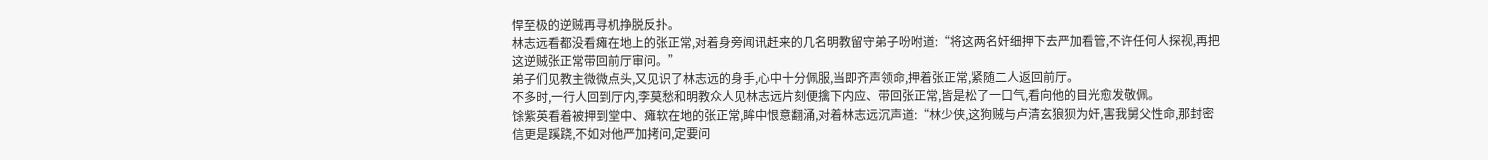悍至极的逆贼再寻机挣脱反扑。
林志远看都没看瘫在地上的张正常,对着身旁闻讯赶来的几名明教留守弟子吩咐道:“将这两名奸细押下去严加看管,不许任何人探视,再把这逆贼张正常带回前厅审问。”
弟子们见教主微微点头,又见识了林志远的身手,心中十分佩服,当即齐声领命,押着张正常,紧随二人返回前厅。
不多时,一行人回到厅内,李莫愁和明教众人见林志远片刻便擒下内应、带回张正常,皆是松了一口气,看向他的目光愈发敬佩。
馀紫英看着被押到堂中、瘫软在地的张正常,眸中恨意翻涌,对着林志远沉声道:“林少侠,这狗贼与卢清玄狼狈为奸,害我舅父性命,那封密信更是蹊跷,不如对他严加拷问,定要问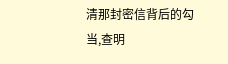清那封密信背后的勾当,查明